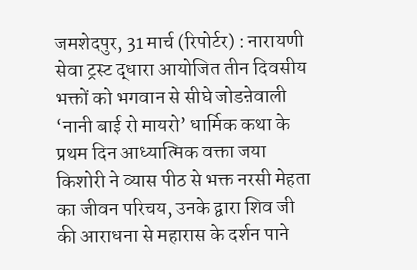जमशेदपुर, 31 मार्च (रिपोर्टर) : नारायणी सेवा ट्रस्ट द्धारा आयोजित तीन दिवसीय भक्तों को भगवान से सीघे जोडऩेवाली ‘नानी बाई रो मायरो’ धार्मिक कथा के प्रथम दिन आध्यात्मिक वक्ता जया किशोरी ने व्यास पीठ से भक्त नरसी मेहता का जीवन परिचय, उनके द्वारा शिव जी की आराधना से महारास के दर्शन पाने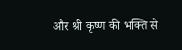और श्री कृष्ण की भक्ति से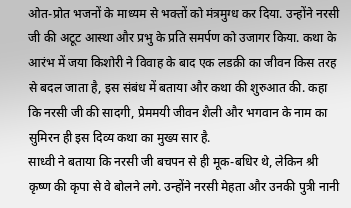ओत-प्रोत भजनों के माध्यम से भक्तों को मंत्रमुग्ध कर दिया. उन्होंने नरसी जी की अटूट आस्था और प्रभु के प्रति समर्पण को उजागर किया. कथा के आरंभ में जया किशोरी ने विवाह के बाद एक लडक़ी का जीवन किस तरह से बदल जाता है, इस संबंध में बताया और कथा की शुरुआत की. कहा कि नरसी जी की सादगी, प्रेममयी जीवन शैली और भगवान के नाम का सुमिरन ही इस दिव्य कथा का मुख्य सार है.
साध्वी ने बताया कि नरसी जी बचपन से ही मूक-बधिर थे, लेकिन श्री कृष्ण की कृपा से वे बोलने लगे. उन्होंने नरसी मेहता और उनकी पुत्री नानी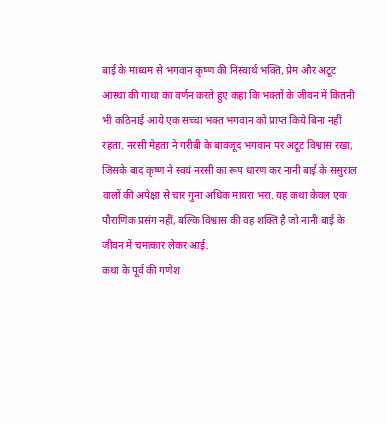बाई के माध्यम से भगवान कृष्ण की निस्वार्थ भक्ति, प्रेम और अटूट आस्था की गाथा का वर्णन करते हुए कहा कि भक्तों के जीवन में कितनी भी कठिनाई आये एक सच्चा भक्त भगवान को प्राप्त किये बिना नहीं रहता. नरसी मेहता ने गरीबी के बावजूद भगवान पर अटूट विश्वास रखा, जिसके बाद कृष्ण ने स्वयं नरसी का रूप धारण कर नानी बाई के ससुराल वालों की अपेक्षा से चार गुना अधिक मायरा भरा. यह कथा केवल एक पौराणिक प्रसंग नहीं, बल्कि विश्वास की वह शक्ति है जो नानी बाई के जीवन में चमत्कार लेकर आई.
कथा के पूर्व की गणेश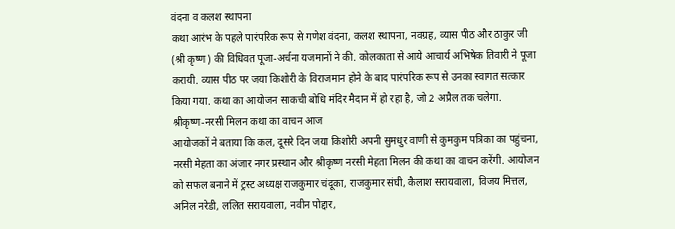वंदना व कलश स्थापना
कथा आरंभ के पहले पारंपरिक रूप से गणेश वंदना, कलश स्थापना, नवग्रह, व्यास पीठ और ठाकुर जी (श्री कृष्ण) की विधिवत पूजा-अर्चना यजमानों ने की. कोलकाता से आये आचार्य अभिषेक तिवारी ने पूजा करायी. व्यास पीठ पर जया किशोरी के विराजमान होने के बाद पारंपरिक रूप से उनका स्वागत सत्कार किया गया. कथा का आयोजन साकची बोधि मंदिर मैदान में हो रहा है, जो 2 अप्रैल तक चलेगा.
श्रीकृष्ण-नरसी मिलन कथा का वाचन आज
आयोजकों ने बताया कि कल, दूसरे दिन जया किशोरी अपनी सुमधुर वाणी से कुमकुम पत्रिका का पहुंचना, नरसी मेहता का अंजार नगर प्रस्थान और श्रीकृष्ण नरसी मेहता मिलन की कथा का वाचन करेंगी. आयोजन को सफल बनाने में ट्रस्ट अध्यक्ष राजकुमार चंदूका, राजकुमार संघी, कैलाश सरायवाला, विजय मित्तल, अनिल नरेडी, ललित सरायवाला, नवीन पोद्दार,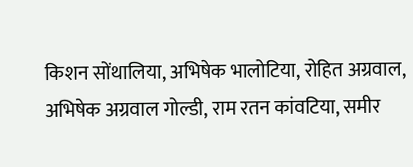किशन सोंथालिया, अभिषेक भालोटिया, रोहित अग्रवाल, अभिषेक अग्रवाल गोल्डी, राम रतन कांवटिया, समीर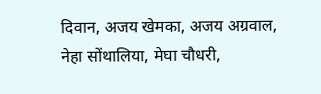दिवान, अजय खेमका, अजय अग्रवाल, नेहा सोंथालिया, मेघा चौधरी,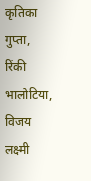कृतिका गुप्ता, रिंकी भालोटिया, विजय लक्ष्मी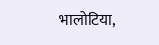भालोटिया,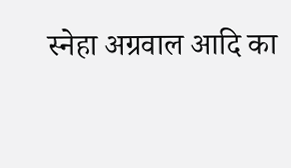स्नेहा अग्रवाल आदि का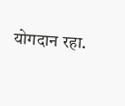योगदान रहा.